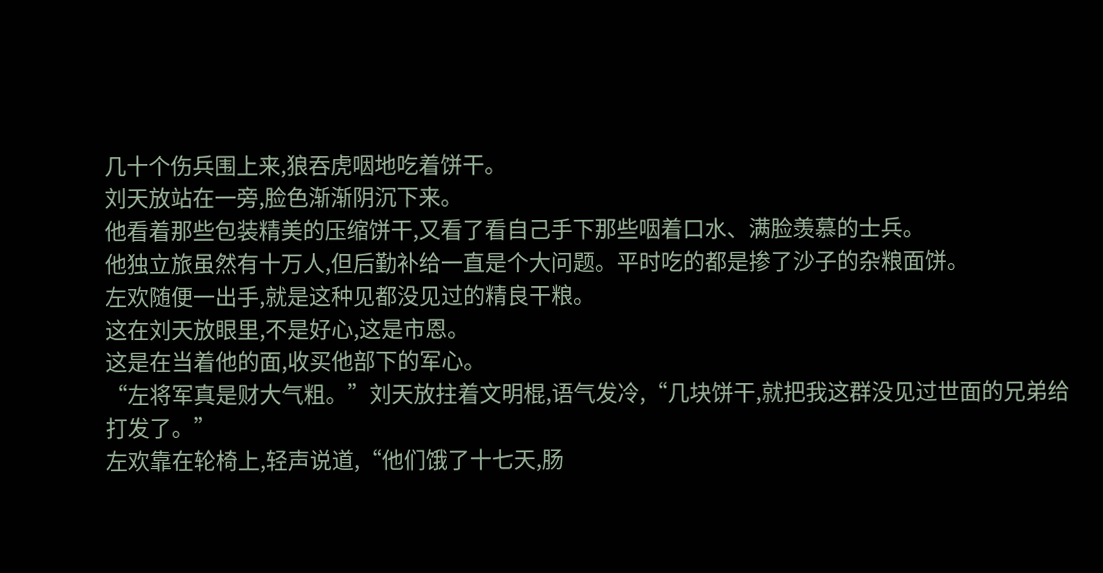几十个伤兵围上来,狼吞虎咽地吃着饼干。
刘天放站在一旁,脸色渐渐阴沉下来。
他看着那些包装精美的压缩饼干,又看了看自己手下那些咽着口水、满脸羡慕的士兵。
他独立旅虽然有十万人,但后勤补给一直是个大问题。平时吃的都是掺了沙子的杂粮面饼。
左欢随便一出手,就是这种见都没见过的精良干粮。
这在刘天放眼里,不是好心,这是市恩。
这是在当着他的面,收买他部下的军心。
“左将军真是财大气粗。”刘天放拄着文明棍,语气发冷,“几块饼干,就把我这群没见过世面的兄弟给打发了。”
左欢靠在轮椅上,轻声说道,“他们饿了十七天,肠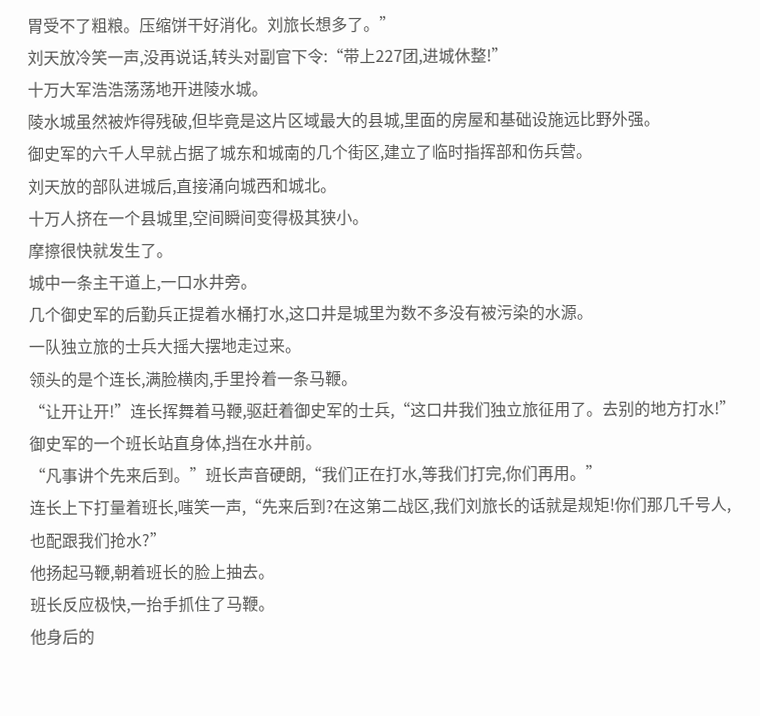胃受不了粗粮。压缩饼干好消化。刘旅长想多了。”
刘天放冷笑一声,没再说话,转头对副官下令:“带上227团,进城休整!”
十万大军浩浩荡荡地开进陵水城。
陵水城虽然被炸得残破,但毕竟是这片区域最大的县城,里面的房屋和基础设施远比野外强。
御史军的六千人早就占据了城东和城南的几个街区,建立了临时指挥部和伤兵营。
刘天放的部队进城后,直接涌向城西和城北。
十万人挤在一个县城里,空间瞬间变得极其狭小。
摩擦很快就发生了。
城中一条主干道上,一口水井旁。
几个御史军的后勤兵正提着水桶打水,这口井是城里为数不多没有被污染的水源。
一队独立旅的士兵大摇大摆地走过来。
领头的是个连长,满脸横肉,手里拎着一条马鞭。
“让开让开!”连长挥舞着马鞭,驱赶着御史军的士兵,“这口井我们独立旅征用了。去别的地方打水!”
御史军的一个班长站直身体,挡在水井前。
“凡事讲个先来后到。”班长声音硬朗,“我们正在打水,等我们打完,你们再用。”
连长上下打量着班长,嗤笑一声,“先来后到?在这第二战区,我们刘旅长的话就是规矩!你们那几千号人,也配跟我们抢水?”
他扬起马鞭,朝着班长的脸上抽去。
班长反应极快,一抬手抓住了马鞭。
他身后的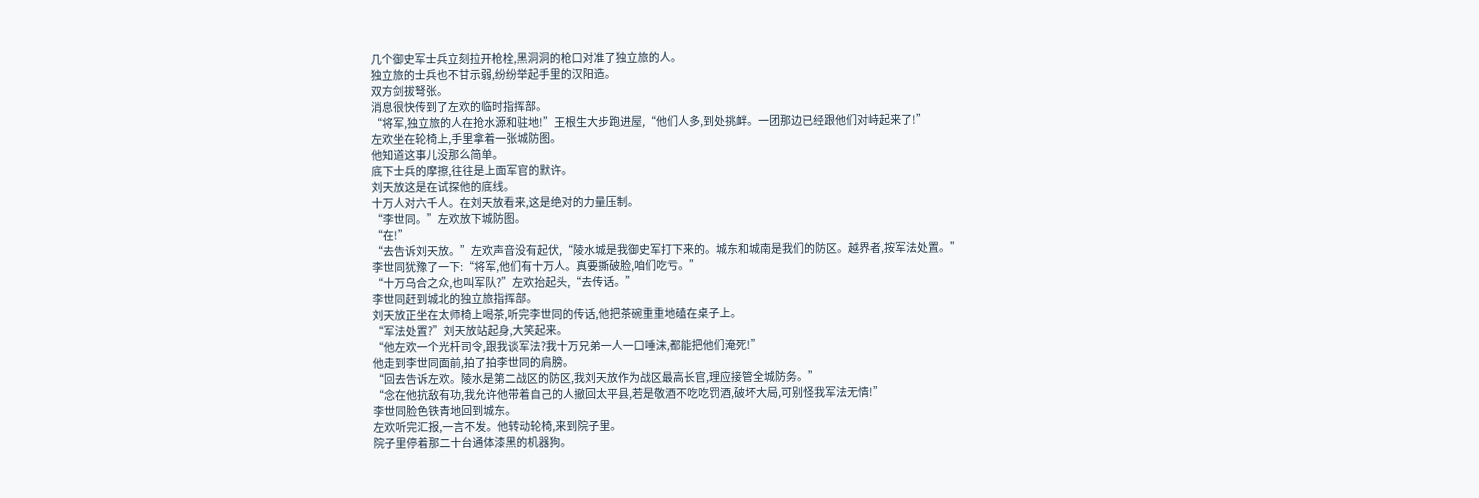几个御史军士兵立刻拉开枪栓,黑洞洞的枪口对准了独立旅的人。
独立旅的士兵也不甘示弱,纷纷举起手里的汉阳造。
双方剑拔弩张。
消息很快传到了左欢的临时指挥部。
“将军,独立旅的人在抢水源和驻地!”王根生大步跑进屋,“他们人多,到处挑衅。一团那边已经跟他们对峙起来了!”
左欢坐在轮椅上,手里拿着一张城防图。
他知道这事儿没那么简单。
底下士兵的摩擦,往往是上面军官的默许。
刘天放这是在试探他的底线。
十万人对六千人。在刘天放看来,这是绝对的力量压制。
“李世同。”左欢放下城防图。
“在!”
“去告诉刘天放。”左欢声音没有起伏,“陵水城是我御史军打下来的。城东和城南是我们的防区。越界者,按军法处置。”
李世同犹豫了一下:“将军,他们有十万人。真要撕破脸,咱们吃亏。”
“十万乌合之众,也叫军队?”左欢抬起头,“去传话。”
李世同赶到城北的独立旅指挥部。
刘天放正坐在太师椅上喝茶,听完李世同的传话,他把茶碗重重地磕在桌子上。
“军法处置?”刘天放站起身,大笑起来。
“他左欢一个光杆司令,跟我谈军法?我十万兄弟一人一口唾沫,都能把他们淹死!”
他走到李世同面前,拍了拍李世同的肩膀。
“回去告诉左欢。陵水是第二战区的防区,我刘天放作为战区最高长官,理应接管全城防务。”
“念在他抗敌有功,我允许他带着自己的人撤回太平县,若是敬酒不吃吃罚酒,破坏大局,可别怪我军法无情!”
李世同脸色铁青地回到城东。
左欢听完汇报,一言不发。他转动轮椅,来到院子里。
院子里停着那二十台通体漆黑的机器狗。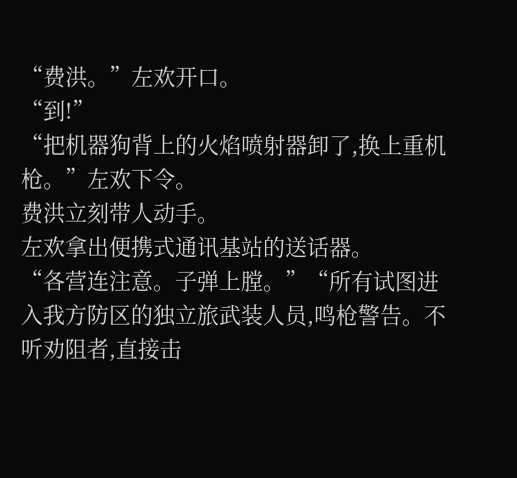“费洪。”左欢开口。
“到!”
“把机器狗背上的火焰喷射器卸了,换上重机枪。”左欢下令。
费洪立刻带人动手。
左欢拿出便携式通讯基站的送话器。
“各营连注意。子弹上膛。”“所有试图进入我方防区的独立旅武装人员,鸣枪警告。不听劝阻者,直接击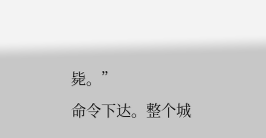毙。”
命令下达。整个城